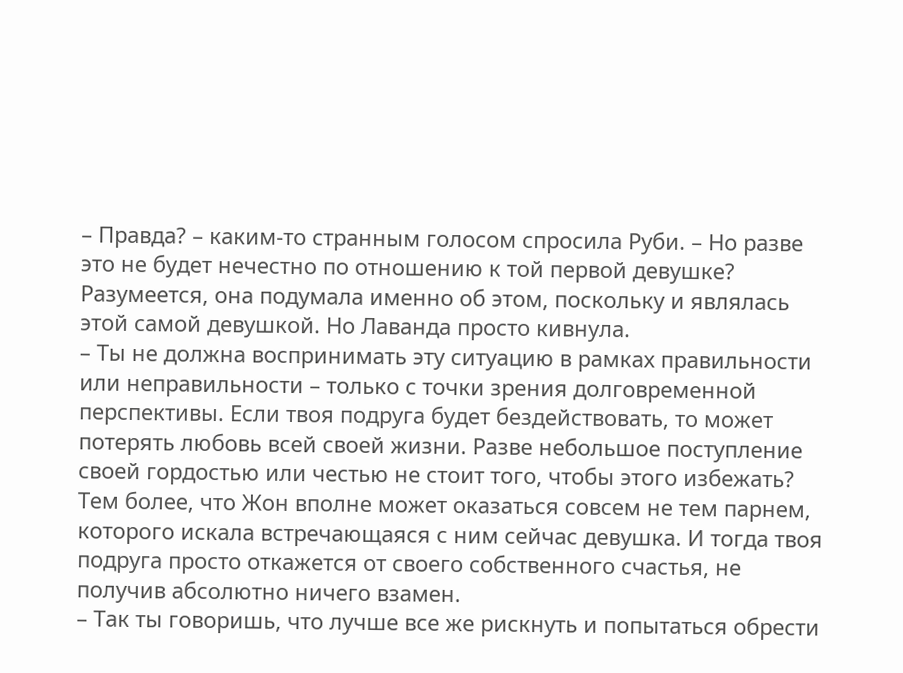– Правда? – каким-то странным голосом спросила Руби. – Но разве это не будет нечестно по отношению к той первой девушке?
Разумеется, она подумала именно об этом, поскольку и являлась этой самой девушкой. Но Лаванда просто кивнула.
– Ты не должна воспринимать эту ситуацию в рамках правильности или неправильности – только с точки зрения долговременной перспективы. Если твоя подруга будет бездействовать, то может потерять любовь всей своей жизни. Разве небольшое поступление своей гордостью или честью не стоит того, чтобы этого избежать? Тем более, что Жон вполне может оказаться совсем не тем парнем, которого искала встречающаяся с ним сейчас девушка. И тогда твоя подруга просто откажется от своего собственного счастья, не получив абсолютно ничего взамен.
– Так ты говоришь, что лучше все же рискнуть и попытаться обрести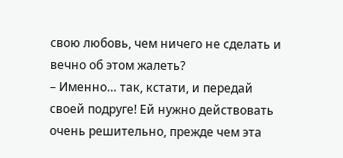свою любовь, чем ничего не сделать и вечно об этом жалеть?
– Именно… так, кстати, и передай своей подруге! Ей нужно действовать очень решительно, прежде чем эта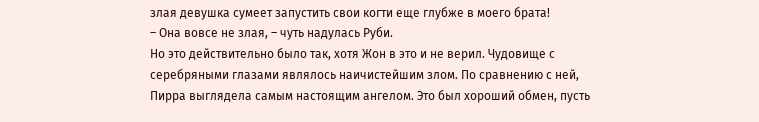злая девушка сумеет запустить свои когти еще глубже в моего брата!
– Она вовсе не злая, – чуть надулась Руби.
Но это действительно было так, хотя Жон в это и не верил. Чудовище с серебряными глазами являлось наичистейшим злом. По сравнению с ней, Пирра выглядела самым настоящим ангелом. Это был хороший обмен, пусть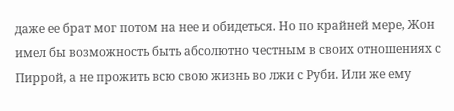даже ее брат мог потом на нее и обидеться. Но по крайней мере, Жон имел бы возможность быть абсолютно честным в своих отношениях с Пиррой, а не прожить всю свою жизнь во лжи с Руби. Или же ему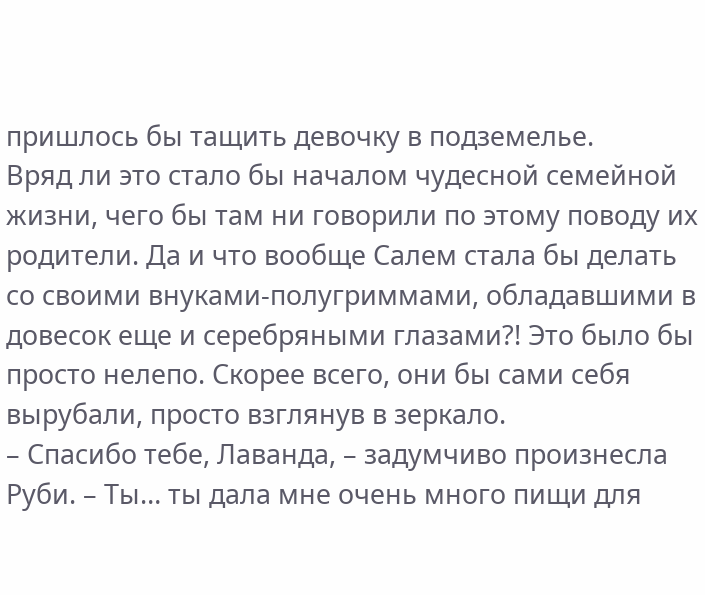пришлось бы тащить девочку в подземелье.
Вряд ли это стало бы началом чудесной семейной жизни, чего бы там ни говорили по этому поводу их родители. Да и что вообще Салем стала бы делать со своими внуками-полугриммами, обладавшими в довесок еще и серебряными глазами?! Это было бы просто нелепо. Скорее всего, они бы сами себя вырубали, просто взглянув в зеркало.
– Спасибо тебе, Лаванда, – задумчиво произнесла Руби. – Ты… ты дала мне очень много пищи для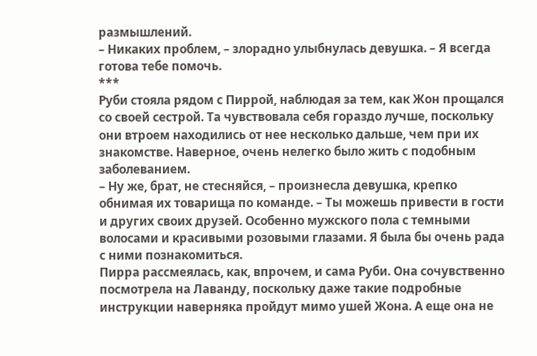размышлений.
– Никаких проблем, – злорадно улыбнулась девушка. – Я всегда готова тебе помочь.
***
Руби стояла рядом с Пиррой, наблюдая за тем, как Жон прощался со своей сестрой. Та чувствовала себя гораздо лучше, поскольку они втроем находились от нее несколько дальше, чем при их знакомстве. Наверное, очень нелегко было жить с подобным заболеванием.
– Ну же, брат, не стесняйся, – произнесла девушка, крепко обнимая их товарища по команде. – Ты можешь привести в гости и других своих друзей. Особенно мужского пола с темными волосами и красивыми розовыми глазами. Я была бы очень рада с ними познакомиться.
Пирра рассмеялась, как, впрочем, и сама Руби. Она сочувственно посмотрела на Лаванду, поскольку даже такие подробные инструкции наверняка пройдут мимо ушей Жона. А еще она не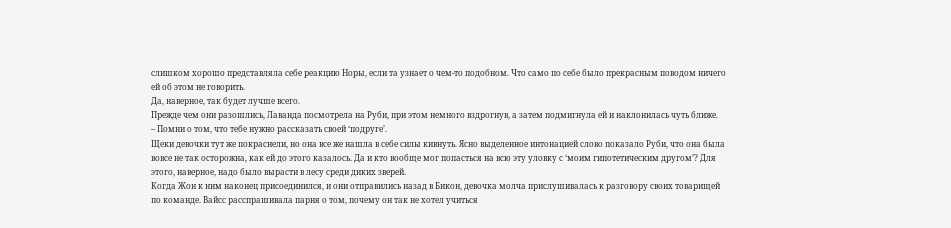слишком хорошо представляла себе реакцию Норы, если та узнает о чем-то подобном. Что само по себе было прекрасным поводом ничего ей об этом не говорить.
Да, наверное, так будет лучше всего.
Прежде чем они разошлись, Лаванда посмотрела на Руби, при этом немного вздрогнув, а затем подмигнула ей и наклонилась чуть ближе.
– Помни о том, что тебе нужно рассказать своей ‘подруге’.
Щеки девочки тут же покраснели, но она все же нашла в себе силы кивнуть. Ясно выделенное интонацией слово показало Руби, что она была вовсе не так осторожна, как ей до этого казалось. Да и кто вообще мог попасться на всю эту уловку с ‘моим гипотетическим другом’? Для этого, наверное, надо было вырасти в лесу среди диких зверей.
Когда Жон к ним наконец присоединился, и они отправились назад в Бикон, девочка молча прислушивалась к разговору своих товарищей по команде. Вайсс расспрашивала парня о том, почему он так не хотел учиться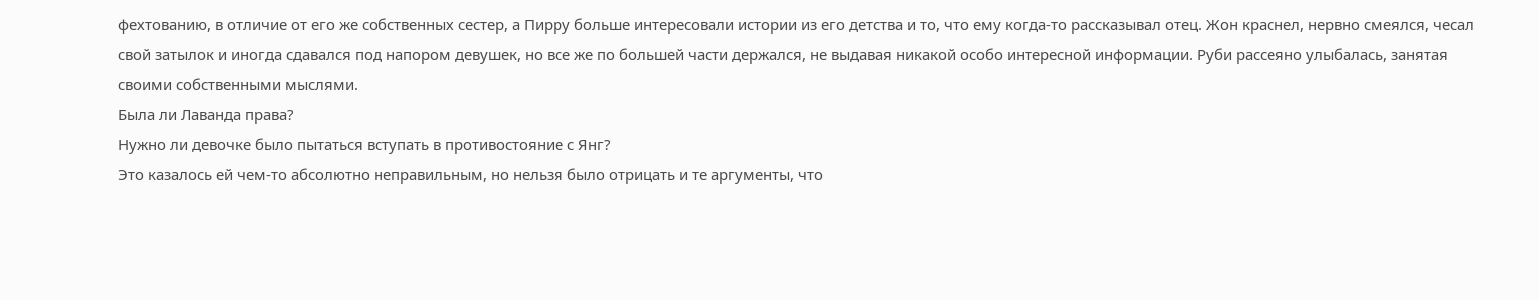фехтованию, в отличие от его же собственных сестер, а Пирру больше интересовали истории из его детства и то, что ему когда-то рассказывал отец. Жон краснел, нервно смеялся, чесал свой затылок и иногда сдавался под напором девушек, но все же по большей части держался, не выдавая никакой особо интересной информации. Руби рассеяно улыбалась, занятая своими собственными мыслями.
Была ли Лаванда права?
Нужно ли девочке было пытаться вступать в противостояние с Янг?
Это казалось ей чем-то абсолютно неправильным, но нельзя было отрицать и те аргументы, что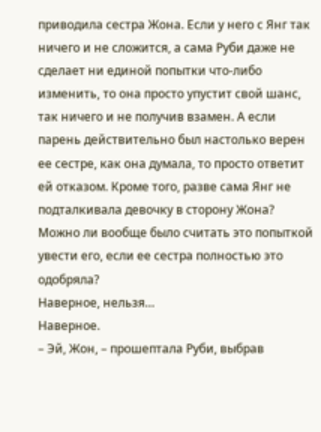приводила сестра Жона. Если у него с Янг так ничего и не сложится, а сама Руби даже не сделает ни единой попытки что-либо изменить, то она просто упустит свой шанс, так ничего и не получив взамен. А если парень действительно был настолько верен ее сестре, как она думала, то просто ответит ей отказом. Кроме того, разве сама Янг не подталкивала девочку в сторону Жона?
Можно ли вообще было считать это попыткой увести его, если ее сестра полностью это одобряла?
Наверное, нельзя…
Наверное.
– Эй, Жон, – прошептала Руби, выбрав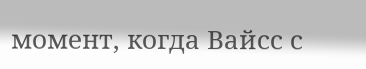момент, когда Вайсс с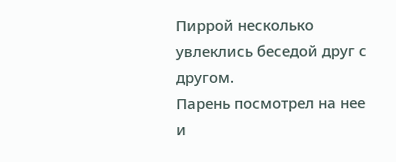Пиррой несколько увлеклись беседой друг с другом.
Парень посмотрел на нее и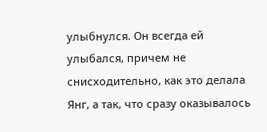улыбнулся. Он всегда ей улыбался, причем не снисходительно, как это делала Янг, а так, что сразу оказывалось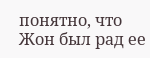понятно, что Жон был рад ее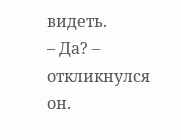видеть.
– Да? – откликнулся он.